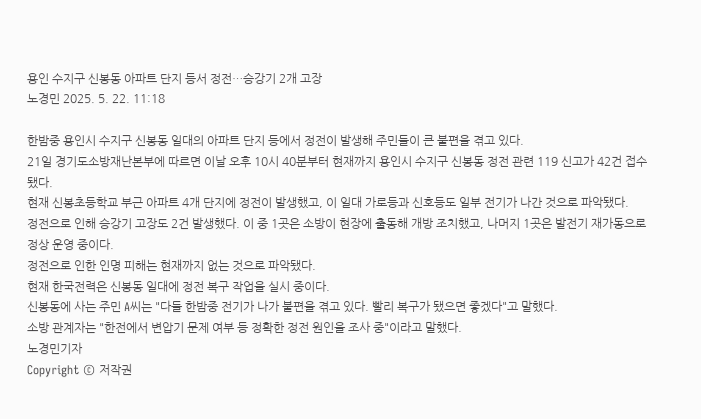용인 수지구 신봉동 아파트 단지 등서 정전…승강기 2개 고장
노경민 2025. 5. 22. 11:18

한밤중 용인시 수지구 신봉동 일대의 아파트 단지 등에서 정전이 발생해 주민들이 큰 불편을 겪고 있다.
21일 경기도소방재난본부에 따르면 이날 오후 10시 40분부터 현재까지 용인시 수지구 신봉동 정전 관련 119 신고가 42건 접수됐다.
현재 신봉초등학교 부근 아파트 4개 단지에 정전이 발생했고, 이 일대 가로등과 신호등도 일부 전기가 나간 것으로 파악됐다.
정전으로 인해 승강기 고장도 2건 발생했다. 이 중 1곳은 소방이 현장에 출동해 개방 조치했고, 나머지 1곳은 발전기 재가동으로 정상 운영 중이다.
정전으로 인한 인명 피해는 현재까지 없는 것으로 파악됐다.
현재 한국전력은 신봉동 일대에 정전 복구 작업을 실시 중이다.
신봉동에 사는 주민 A씨는 "다들 한밤중 전기가 나가 불편을 겪고 있다. 빨리 복구가 됐으면 좋겠다"고 말했다.
소방 관계자는 "한전에서 변압기 문제 여부 등 정확한 정전 원인을 조사 중"이라고 말했다.
노경민기자
Copyright © 저작권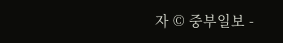자 © 중부일보 -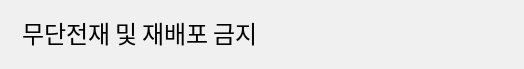무단전재 및 재배포 금지